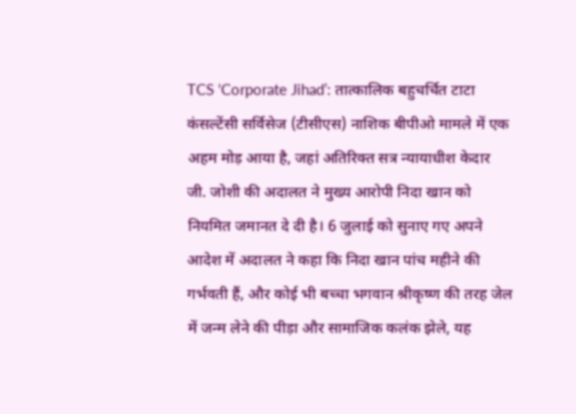TCS ‘Corporate Jihad’: तात्कालिक बहुचर्चित टाटा कंसल्टेंसी सर्विसेज (टीसीएस) नाशिक बीपीओ मामले में एक अहम मोड़ आया है, जहां अतिरिक्त सत्र न्यायाधीश केदार जी. जोशी की अदालत ने मुख्य आरोपी निदा खान को नियमित जमानत दे दी है। 6 जुलाई को सुनाए गए अपने आदेश में अदालत ने कहा कि निदा खान पांच महीने की गर्भवती हैं, और कोई भी बच्चा भगवान श्रीकृष्ण की तरह जेल में जन्म लेने की पीड़ा और सामाजिक कलंक झेले, यह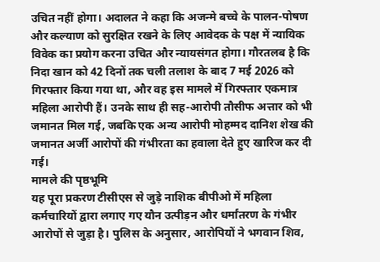उचित नहीं होगा। अदालत ने कहा कि अजन्मे बच्चे के पालन-पोषण और कल्याण को सुरक्षित रखने के लिए आवेदक के पक्ष में न्यायिक विवेक का प्रयोग करना उचित और न्यायसंगत होगा। गौरतलब है कि निदा खान को 42 दिनों तक चली तलाश के बाद 7 मई 2026 को गिरफ्तार किया गया था, और वह इस मामले में गिरफ्तार एकमात्र महिला आरोपी हैं। उनके साथ ही सह-आरोपी तौसीफ अत्तार को भी जमानत मिल गई, जबकि एक अन्य आरोपी मोहम्मद दानिश शेख की जमानत अर्जी आरोपों की गंभीरता का हवाला देते हुए खारिज कर दी गई।
मामले की पृष्ठभूमि
यह पूरा प्रकरण टीसीएस से जुड़े नाशिक बीपीओ में महिला कर्मचारियों द्वारा लगाए गए यौन उत्पीड़न और धर्मांतरण के गंभीर आरोपों से जुड़ा है। पुलिस के अनुसार, आरोपियों ने भगवान शिव,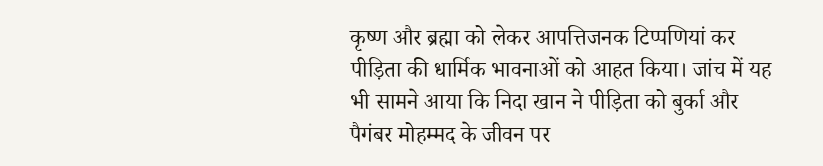कृष्ण और ब्रह्मा को लेकर आपत्तिजनक टिप्पणियां कर पीड़िता की धार्मिक भावनाओं को आहत किया। जांच में यह भी सामने आया कि निदा खान ने पीड़िता को बुर्का और पैगंबर मोहम्मद के जीवन पर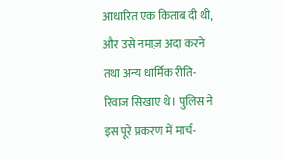आधारित एक किताब दी थी, और उसे नमाज़ अदा करने तथा अन्य धार्मिक रीति-रिवाज सिखाए थे। पुलिस ने इस पूरे प्रकरण में मार्च-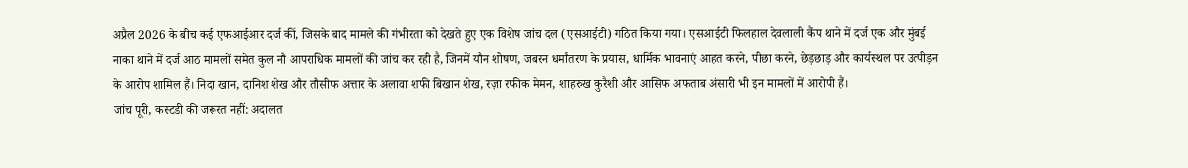अप्रैल 2026 के बीच कई एफआईआर दर्ज कीं, जिसके बाद मामले की गंभीरता को देखते हुए एक विशेष जांच दल (एसआईटी) गठित किया गया। एसआईटी फिलहाल देवलाली कैंप थाने में दर्ज एक और मुंबई नाका थाने में दर्ज आठ मामलों समेत कुल नौ आपराधिक मामलों की जांच कर रही है, जिनमें यौन शोषण, जबरन धर्मांतरण के प्रयास, धार्मिक भावनाएं आहत करने, पीछा करने, छेड़छाड़ और कार्यस्थल पर उत्पीड़न के आरोप शामिल हैं। निदा खान, दानिश शेख और तौसीफ अत्तार के अलावा शफी बिखान शेख, रज़ा रफीक मेमन, शाहरुख कुरैशी और आसिफ अफताब अंसारी भी इन मामलों में आरोपी हैं।
जांच पूरी, कस्टडी की जरूरत नहीं: अदालत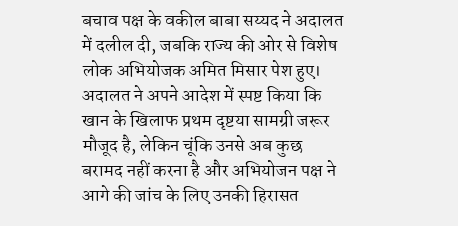बचाव पक्ष के वकील बाबा सय्यद ने अदालत में दलील दी, जबकि राज्य की ओर से विशेष लोक अभियोजक अमित मिसार पेश हुए। अदालत ने अपने आदेश में स्पष्ट किया कि खान के खिलाफ प्रथम दृष्टया सामग्री जरूर मौजूद है, लेकिन चूंकि उनसे अब कुछ बरामद नहीं करना है और अभियोजन पक्ष ने आगे की जांच के लिए उनकी हिरासत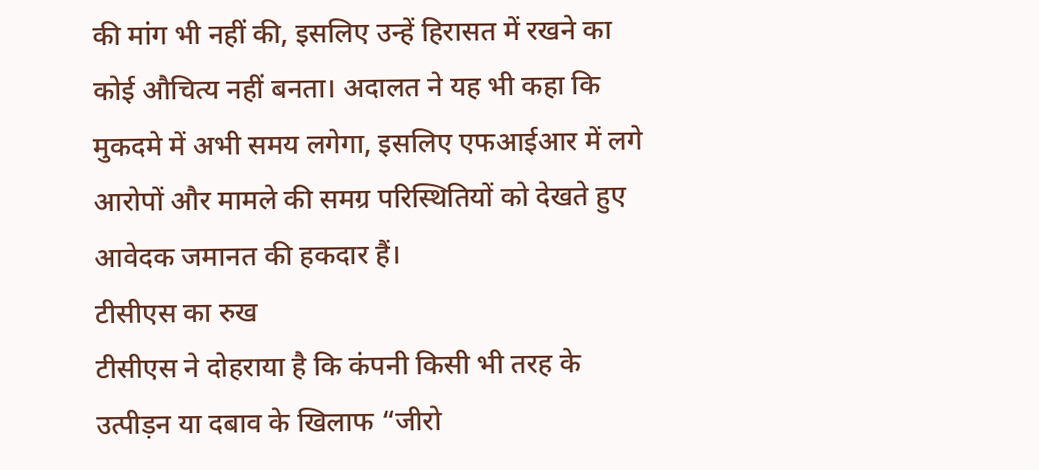की मांग भी नहीं की, इसलिए उन्हें हिरासत में रखने का कोई औचित्य नहीं बनता। अदालत ने यह भी कहा कि मुकदमे में अभी समय लगेगा, इसलिए एफआईआर में लगे आरोपों और मामले की समग्र परिस्थितियों को देखते हुए आवेदक जमानत की हकदार हैं।
टीसीएस का रुख
टीसीएस ने दोहराया है कि कंपनी किसी भी तरह के उत्पीड़न या दबाव के खिलाफ “जीरो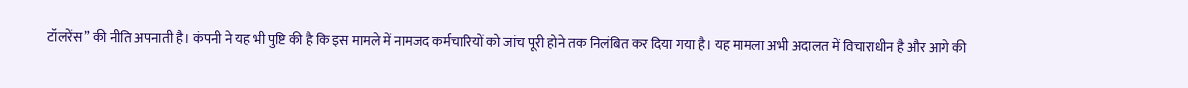टॉलरेंस” की नीति अपनाती है। कंपनी ने यह भी पुष्टि की है कि इस मामले में नामजद कर्मचारियों को जांच पूरी होने तक निलंबित कर दिया गया है। यह मामला अभी अदालत में विचाराधीन है और आगे की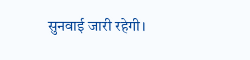सुनवाई जारी रहेगी।